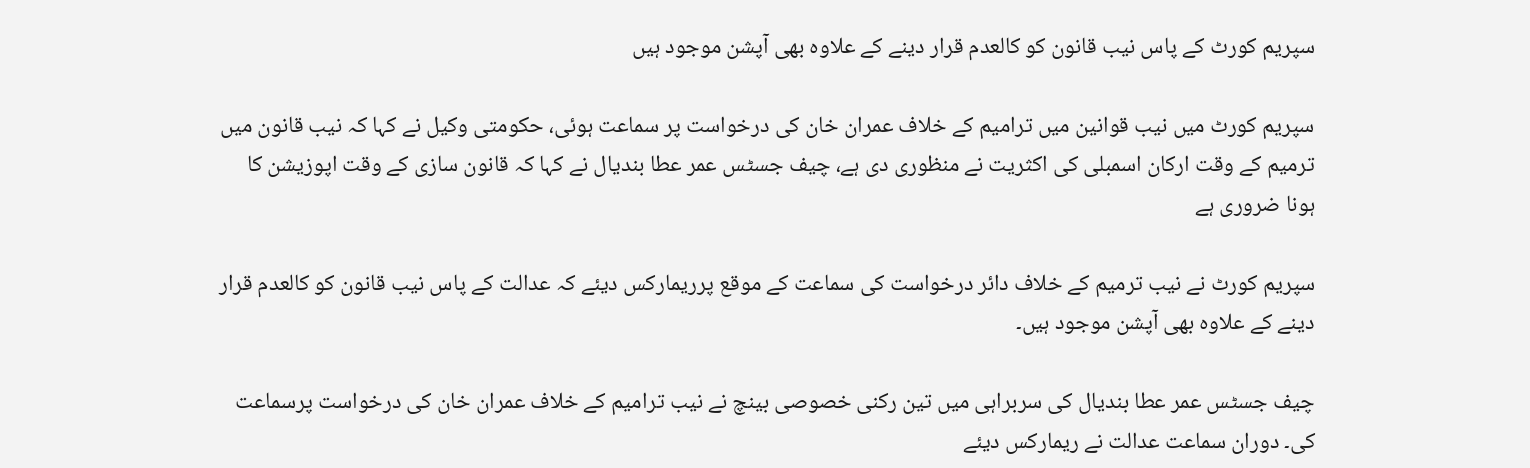سپریم کورٹ کے پاس نیب قانون کو کالعدم قرار دینے کے علاوہ بھی آپشن موجود ہیں

سپریم کورٹ میں نیب قوانین میں ترامیم کے خلاف عمران خان کی درخواست پر سماعت ہوئی، حکومتی وکیل نے کہا کہ نیب قانون میں ترمیم کے وقت ارکان اسمبلی کی اکثریت نے منظوری دی ہے، چیف جسٹس عمر عطا بندیال نے کہا کہ قانون سازی کے وقت اپوزیشن کا ہونا ضروری ہے

سپریم کورٹ نے نیب ترمیم کے خلاف دائر درخواست کی سماعت کے موقع پرریمارکس دیئے کہ عدالت کے پاس نیب قانون کو کالعدم قرار دینے کے علاوہ بھی آپشن موجود ہیں۔

چیف جسٹس عمر عطا بندیال کی سربراہی میں تین رکنی خصوصی بینچ نے نیب ترامیم کے خلاف عمران خان کی درخواست پرسماعت کی۔ دوران سماعت عدالت نے ریمارکس دیئے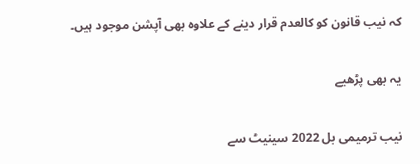کہ نیب قانون کو کالعدم قرار دینے کے علاوہ بھی آپشن موجود ہیں۔

یہ بھی پڑھیے

نیب ترمیمی بل 2022 سینیٹ سے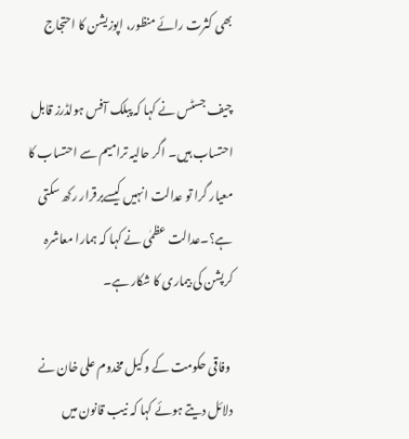بھی کثرت رائے منظور، اپوزیشن کا احتجاج

چیف جسٹس نے کہا کہ پبلک آفس ہولڈرز قابل احتساب ہیں۔ اگر حالیہ ترامیم سے احتساب کا معیار گرا تو عدالت انہیں کیسےبرقرار رکھ سکتی ہے؟۔عدالت عظمٰی نے کہا کہ ہمارا معاشرہ کرپشن کی بیماری کا شکار ہے۔

 وفاقی حکومت کے وکیل مخدوم علی خان نے دلائل دیتے ہوئے کہا کہ نیب قانون میں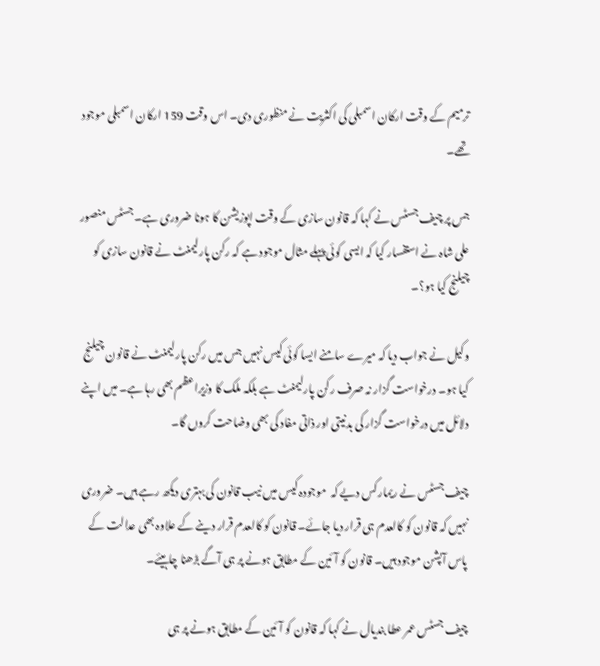ترمیم کے وقت ارکان اسمبلی کی اکثریت نے منظوری دی۔ اس وقت 159 ارکان اسمبلی موجود تھے۔

جس پر چیف جسٹس نے کہا کہ قانون سازی کے وقت اپوزیشن کا ہونا ضروری ہے۔ جسٹس منصور علی شاہ نے استفسار کیا کہ ایسی کوئی پہلے مثال موجود ہے کہ رکن پارلیمنٹ نے قانون سازی کو چیلنج کیا ہو؟۔

وکیل نے جواب دیا کہ میرے سامنے ایسا کوئی کیس نہیں جس میں رکن پارلیمنٹ نے قانون چیلنج کیا ہو۔ درخواست گزار نہ صرف رکن پارلیمنٹ ہے بلکہ ملک کا وزیراعظم بھی رہا ہے۔ میں اپنے دلائل میں درخواست گزار کی بدنیتی اور ذاتی مفاد کی بھی وضاحت کروں گا۔

چیف جسٹس نے ریمارکس دیے کہ  موجودہ کیس میں نیب قانون کی بہتری دیکھ رہے ہیں۔ ضروری نہیں کہ قانون کو کالعدم ہی قرار دیا جائے۔ قانون کو کالعدم قرار دینے کے علاوہ بھی عدالت کے پاس آپشن موجود ہیں۔ قانون کو آئین کے مطابق ہونے پر ہی آگے بڑھنا چاہیئے۔

چیف جسٹس عمر عطا بندیال نے کہا کہ قانون کو آئین کے مطابق ہونے پر ہی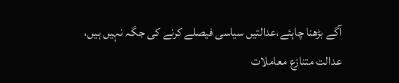آگے بڑھنا چاہئے،عدالتیں سیاسی فیصلے کرنے کی جگہ نہیں ہیں، عدالت متنازع معاملات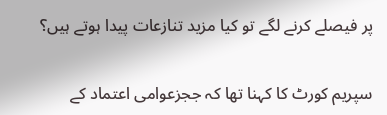پر فیصلے کرنے لگے تو کیا مزید تنازعات پیدا ہوتے ہیں؟

سپریم کورٹ کا کہنا تھا کہ ججزعوامی اعتماد کے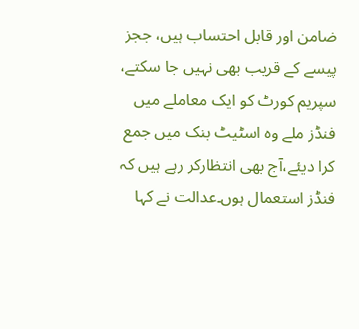ضامن اور قابل احتساب ہیں، ججز پیسے کے قریب بھی نہیں جا سکتے، سپریم کورٹ کو ایک معاملے میں فنڈز ملے وہ اسٹیٹ بنک میں جمع کرا دیئے،آج بھی انتظارکر رہے ہیں کہ فنڈز استعمال ہوں۔عدالت نے کہا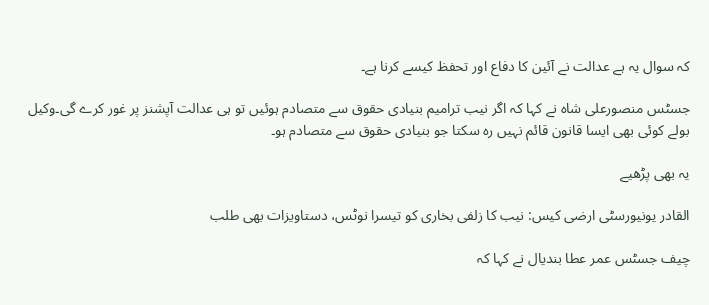کہ سوال یہ ہے عدالت نے آئین کا دفاع اور تحفظ کیسے کرنا ہے۔

جسٹس منصورعلی شاہ نے کہا کہ اگر نیب ترامیم بنیادی حقوق سے متصادم ہوئیں تو ہی عدالت آپشنز پر غور کرے گی۔وکیل بولے کوئی بھی ایسا قانون قائم نہیں رہ سکتا جو بنیادی حقوق سے متصادم ہو۔

یہ بھی پڑھیے

القادر یونیورسٹی ارضی کیس: نیب کا زلفی بخاری کو تیسرا نوٹس، دستاویزات بھی طلب

چیف جسٹس عمر عطا بندیال نے کہا کہ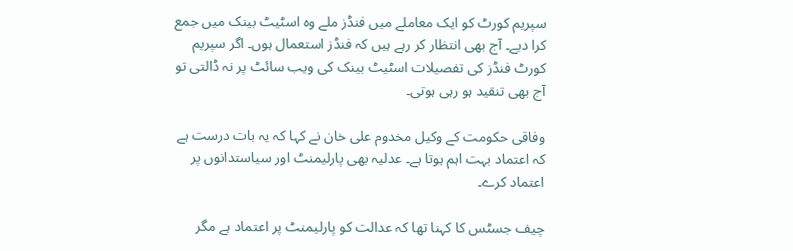سپریم کورٹ کو ایک معاملے میں فنڈز ملے وہ اسٹیٹ بینک میں جمع کرا دیے۔ آج بھی انتظار کر رہے ہیں کہ فنڈز استعمال ہوں۔ اگر سپریم کورٹ فنڈز کی تفصیلات اسٹیٹ بینک کی ویب سائٹ پر نہ ڈالتی تو آج بھی تنقید ہو رہی ہوتی۔

وفاقی حکومت کے وکیل مخدوم علی خان نے کہا کہ یہ بات درست ہے کہ اعتماد بہت اہم ہوتا ہے۔ عدلیہ بھی پارلیمنٹ اور سیاستدانوں پر اعتماد کرے۔

چیف جسٹس کا کہنا تھا کہ عدالت کو پارلیمنٹ پر اعتماد ہے مگر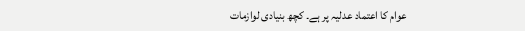عوام کا اعتماد عدلیہ پر ہے۔ کچھ بنیادی لوازمات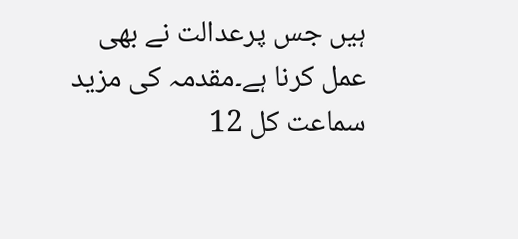ہیں جس پرعدالت نے بھی عمل کرنا ہے۔مقدمہ کی مزید سماعت کل 12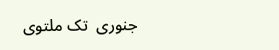جنوری  تک ملتوی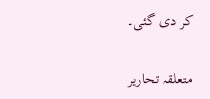کر دی گئی۔

متعلقہ تحاریر